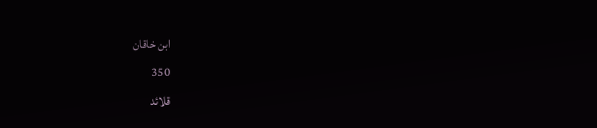ابن خاقان
350
قلائد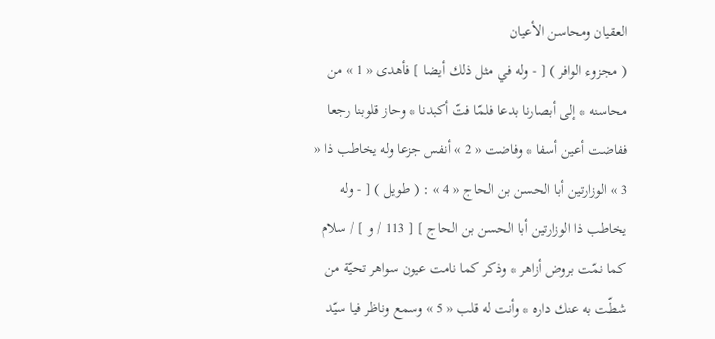العقيان ومحاسن الأعيان
( مجزوء الوافر ) [ - وله في مثل ذلك أيضا ] فأهدى « 1 » من محاسنه * إلى أبصارنا بدعا فلمّا فتّ أكبدنا * وحاز قلوبنا رجعا ففاضت أعين أسفا * وفاضت « 2 » أنفس جزعا وله يخاطب ذا « 3 » الوزارتين أبا الحسن بن الحاج « 4 » : ( طويل ) [ - وله يخاطب ذا الوزارتين أبا الحسن بن الحاج ] [ 113 / و ] / سلام كما نمّت بروض أزاهر * وذكر كما نامت عيون سواهر تحيّة من شطّت به عنك داره * وأنت له قلب « 5 » وسمع وناظر فيا سيّد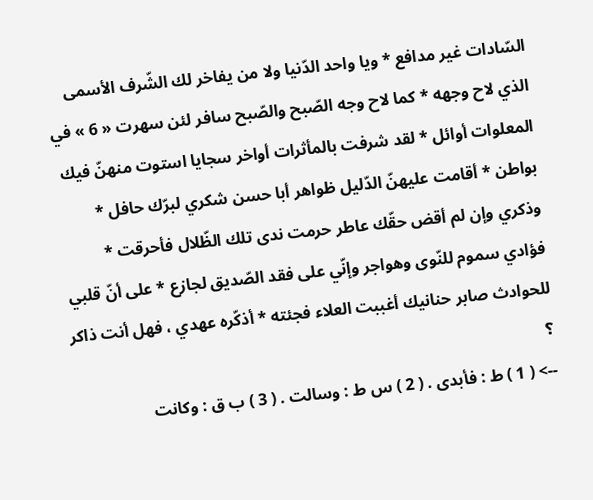السّادات غير مدافع * ويا واحد الدّنيا ولا من يفاخر لك الشّرف الأسمى الذي لاح وجهه * كما لاح وجه الصّبح والصّبح سافر لئن سهرت « 6 » في المعلوات أوائل * لقد شرفت بالمأثرات أواخر سجايا استوت منهنّ فيك بواطن * أقامت عليهنّ الدّليل ظواهر أبا حسن شكري لبرّك حافل * وذكري وإن لم أقض حقّك عاطر حرمت ندى تلك الظّلال فأحرقت * فؤادي سموم للنّوى وهواجر وإنّي على فقد الصّديق لجازع * على أنّ قلبي للحوادث صابر حنانيك أغببت العلاء فجئته * أذكّره عهدي ، فهل أنت ذاكر ؟
--> ( 1 ) ط : فأبدى . ( 2 ) س ط : وسالت . ( 3 ) ب ق : وكانت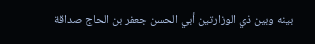بينه وبين ذي الوزارتين أبي الحسن جعفر بن الحاج صداقة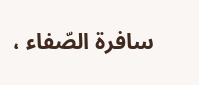سافرة الصّفاء ،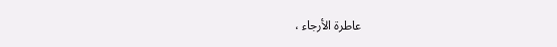عاطرة الأرجاء ،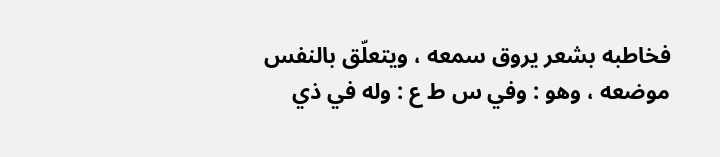فخاطبه بشعر يروق سمعه ، ويتعلّق بالنفس موضعه ، وهو : وفي س ط ع : وله في ذي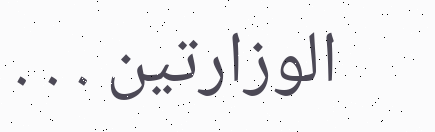الوزارتين . . .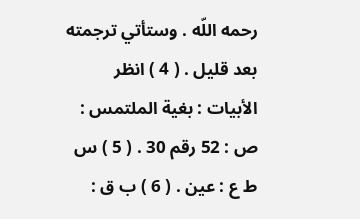رحمه اللّه . وستأتي ترجمته بعد قليل . ( 4 ) انظر الأبيات : بغية الملتمس : ص : 52 رقم 30 . ( 5 ) س ط ع : عين . ( 6 ) ب ق :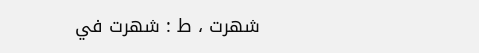شهرت ، ط : شهرت في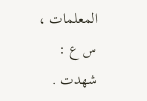المعلمات ، س ع : شهدت .